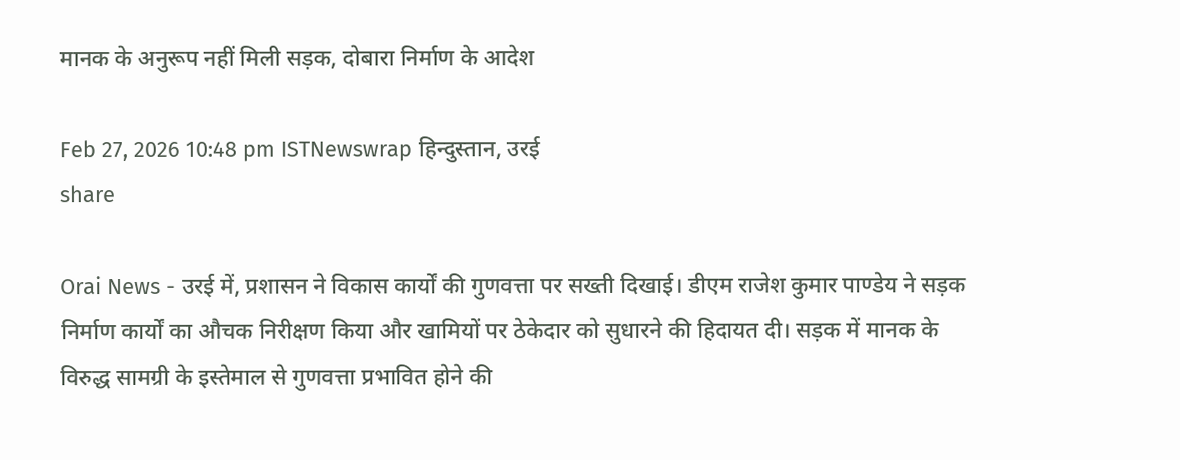मानक के अनुरूप नहीं मिली सड़क, दोबारा निर्माण के आदेश

Feb 27, 2026 10:48 pm ISTNewswrap हिन्दुस्तान, उरई
share

Orai News - उरई में, प्रशासन ने विकास कार्यों की गुणवत्ता पर सख्ती दिखाई। डीएम राजेश कुमार पाण्डेय ने सड़क निर्माण कार्यों का औचक निरीक्षण किया और खामियों पर ठेकेदार को सुधारने की हिदायत दी। सड़क में मानक के विरुद्ध सामग्री के इस्तेमाल से गुणवत्ता प्रभावित होने की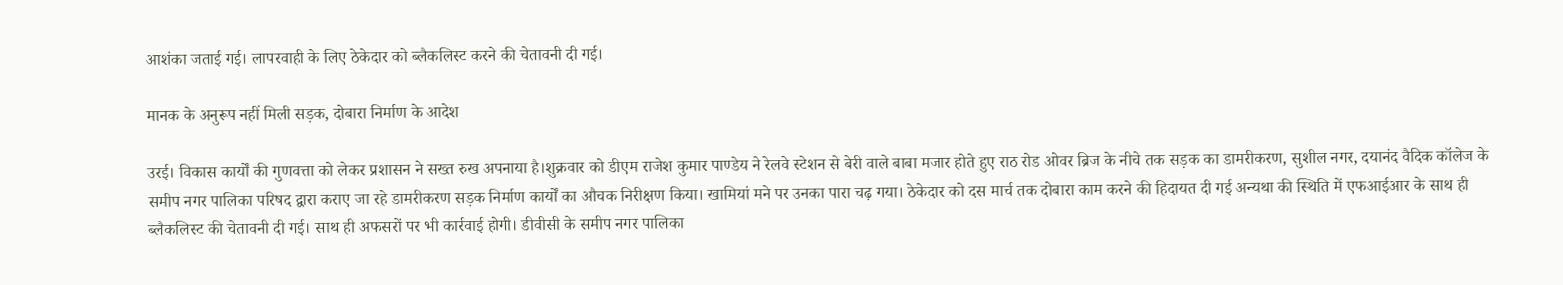आशंका जताई गई। लापरवाही के लिए ठेकेदार को ब्लैकलिस्ट करने की चेतावनी दी गई।

मानक के अनुरूप नहीं मिली सड़क, दोबारा निर्माण के आदेश

उरई। विकास कार्यों की गुणवत्ता को लेकर प्रशासन ने सख्त रुख अपनाया है।शुक्रवार को डीएम राजेश कुमार पाण्डेय ने रेलवे स्टेशन से बेरी वाले बाबा मजार होते हुए राठ रोड ओवर ब्रिज के नीचे तक सड़क का डामरीकरण, सुशील नगर, दयानंद वैदिक कॉलेज के समीप नगर पालिका परिषद द्वारा कराए जा रहे डामरीकरण सड़क निर्माण कार्यों का औचक निरीक्षण किया। खामियां मने पर उनका पारा चढ़ गया। ठेकेदार को दस मार्च तक दोबारा काम करने की हिदायत दी गई अन्यथा की स्थिति में एफआईआर के साथ ही ब्लैकलिस्ट की चेतावनी दी गई। साथ ही अफसरों पर भी कार्रवाई होगी। डीवीसी के समीप नगर पालिका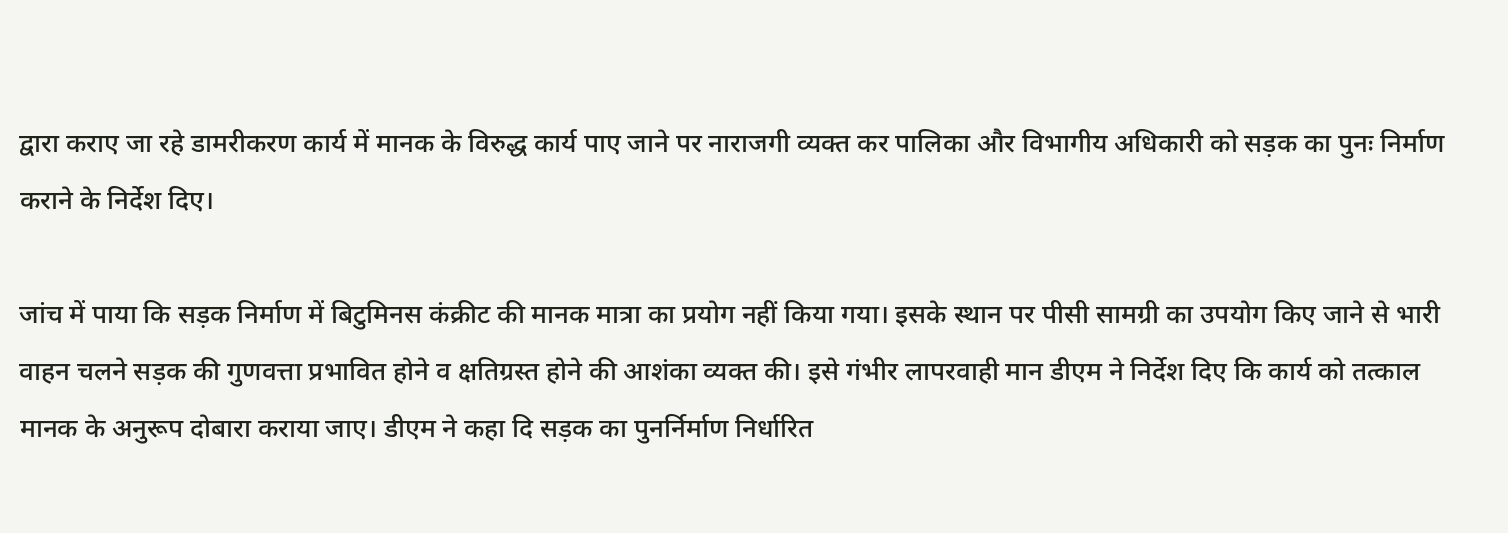द्वारा कराए जा रहे डामरीकरण कार्य में मानक के विरुद्ध कार्य पाए जाने पर नाराजगी व्यक्त कर पालिका और विभागीय अधिकारी को सड़क का पुनः निर्माण कराने के निर्देश दिए।

जांच में पाया कि सड़क निर्माण में बिटुमिनस कंक्रीट की मानक मात्रा का प्रयोग नहीं किया गया। इसके स्थान पर पीसी सामग्री का उपयोग किए जाने से भारी वाहन चलने सड़क की गुणवत्ता प्रभावित होने व क्षतिग्रस्त होने की आशंका व्यक्त की। इसे गंभीर लापरवाही मान डीएम ने निर्देश दिए कि कार्य को तत्काल मानक के अनुरूप दोबारा कराया जाए। डीएम ने कहा दि सड़क का पुनर्निर्माण निर्धारित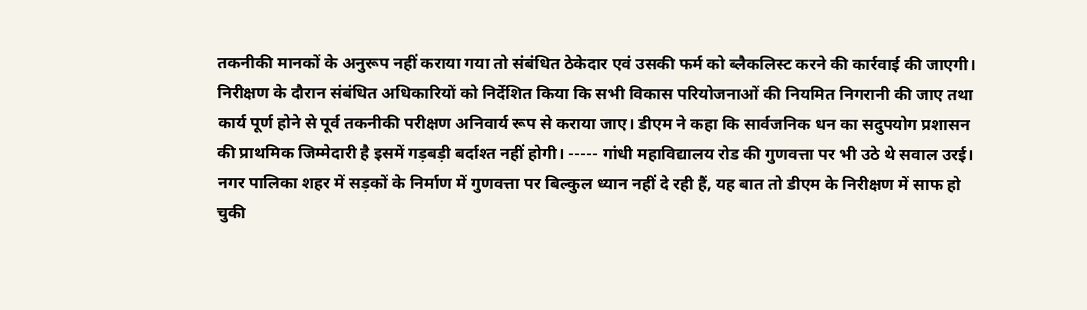तकनीकी मानकों के अनुरूप नहीं कराया गया तो संबंधित ठेकेदार एवं उसकी फर्म को ब्लैकलिस्ट करने की कार्रवाई की जाएगी। निरीक्षण के दौरान संबंधित अधिकारियों को निर्देशित किया कि सभी विकास परियोजनाओं की नियमित निगरानी की जाए तथा कार्य पूर्ण होने से पूर्व तकनीकी परीक्षण अनिवार्य रूप से कराया जाए। डीएम ने कहा कि सार्वजनिक धन का सदुपयोग प्रशासन की प्राथमिक जिम्मेदारी है इसमें गड़बड़ी बर्दाश्त नहीं होगी। ----- गांधी महाविद्यालय रोड की गुणवत्ता पर भी उठे थे सवाल उरई। नगर पालिका शहर में सड़कों के निर्माण में गुणवत्ता पर बिल्कुल ध्यान नहीं दे रही हैं, यह बात तो डीएम के निरीक्षण में साफ हो चुकी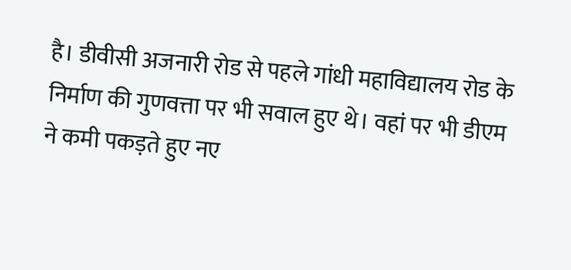है। डीवीसी अजनारी रोड से पहले गांधी महाविद्यालय रोड के निर्माण की गुणवत्ता पर भी सवाल हुए थे। वहां पर भी डीएम ने कमी पकड़ते हुए नए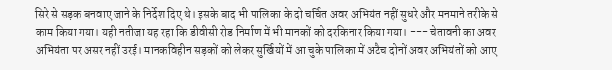सिरे से सड़क बनवाए जाने के निर्देश दिए थे। इसके बाद भी पालिका के दो चर्चित अवर अभियंत नहीं सुधरे और मनमाने तरीके से काम किया गया। यही नतीजा यह रहा कि डीवीसी रोड निर्माण में भी मानकों को दरकिनार किया गया। --- चेतावनी का अवर अभियंता पर असर नहीं उरई। मानकविहीन सड़कों को लेकर सुर्खियों में आ चुके पालिका में अटैच दोनों अवर अभियंतों को आए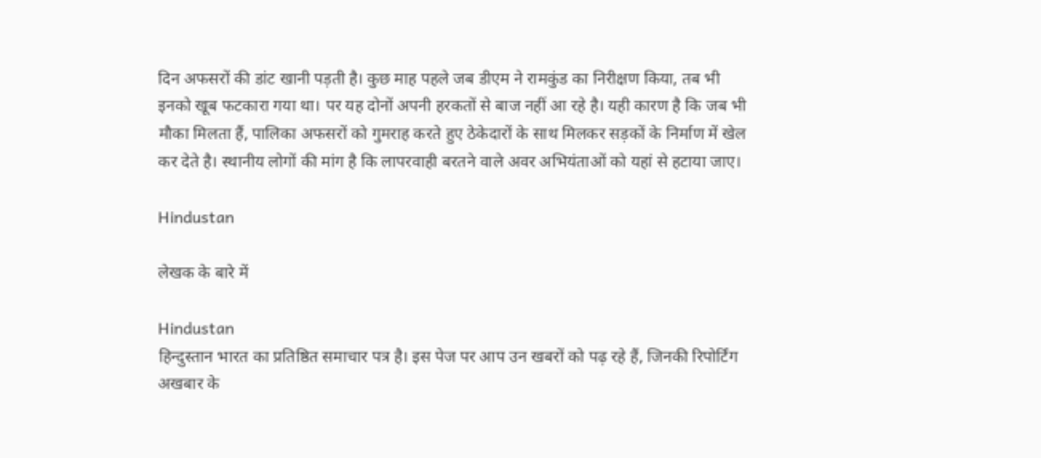दिन अफसरों की डांट खानी पड़ती है। कुछ माह पहले जब डीएम ने रामकुंड का निरीक्षण किया, तब भी इनको खूब फटकारा गया था। पर यह दोनों अपनी हरकतों से बाज नहीं आ रहे है। यही कारण है कि जब भी मौका मिलता हैं, पालिका अफसरों को गुमराह करते हुए ठेकेदारों के साथ मिलकर सड़कों के निर्माण में खेल कर देते है। स्थानीय लोगों की मांग है कि लापरवाही बरतने वाले अवर अभियंताओं को यहां से हटाया जाए।

Hindustan

लेखक के बारे में

Hindustan
हिन्दुस्तान भारत का प्रतिष्ठित समाचार पत्र है। इस पेज पर आप उन खबरों को पढ़ रहे हैं, जिनकी रिपोर्टिंग अखबार के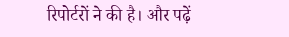रिपोर्टरों ने की है। और पढ़ें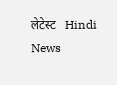लेटेस्ट   Hindi News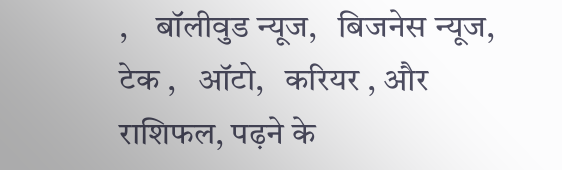,    बॉलीवुड न्यूज,   बिजनेस न्यूज,   टेक ,   ऑटो,   करियर , और   राशिफल, पढ़ने के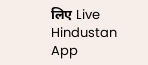लिए Live Hindustan App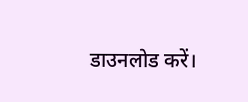डाउनलोड करें।